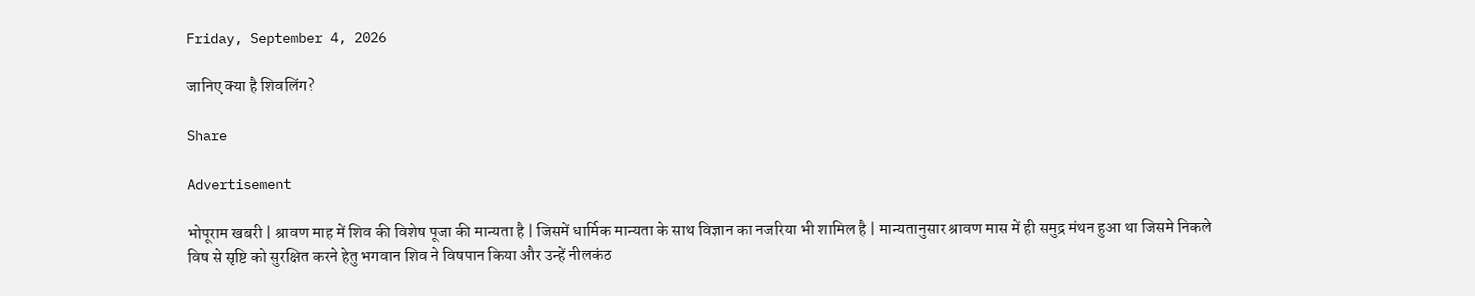Friday, September 4, 2026

जानिए क्या है शिवलिंग?

Share

Advertisement

भोपूराम खबरी | श्रावण माह में शिव की विशेष पूजा की मान्यता है | जिसमें धार्मिक मान्यता के साथ विज्ञान का नजरिया भी शामिल है | मान्यतानुसार श्रावण मास में ही समुद्र मंथन हुआ था जिसमे निकले विष से सृष्टि को सुरक्षित करने हेतु भगवान शिव ने विषपान किया और उन्हें नीलकंठ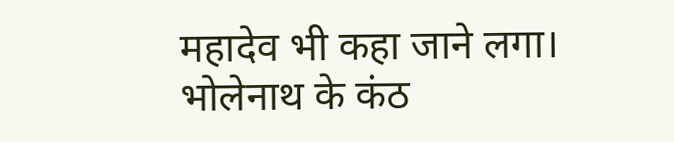महादेव भी कहा जाने लगा। भोलेनाथ के कंठ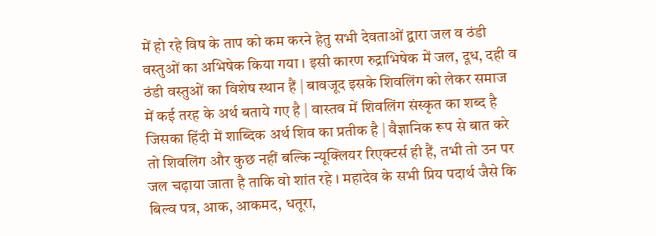में हो रहे विष के ताप को कम करने हेतु सभी देवताओं द्वारा जल व ठंडी वस्तुओं का अभिषेक किया गया । इसी कारण रुद्राभिषेक में जल, दूध, दही व ठंडी वस्तुओं का विशेष स्थान हैं | बावजूद इसके शिवलिंग को लेकर समाज में कई तरह के अर्थ बताये गए है | वास्तव में शिवलिंग संस्कृत का शब्द है जिसका हिंदी में शाब्दिक अर्थ शिव का प्रतीक है | वैज्ञानिक रूप से बात करे तो शिवलिंग और कुछ नहीं बल्कि न्यूक्लियर रिएक्टर्स ही हैं, तभी तो उन पर जल चढ़ाया जाता है ताकि वो शांत रहे । महादेव के सभी प्रिय पदार्थ जैसे कि बिल्व पत्र, आक, आकमद, धतूरा,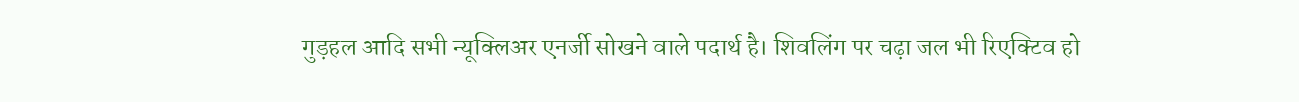गुड़हल आदि सभी न्यूक्लिअर एनर्जी सोखने वाले पदार्थ है। शिवलिंग पर चढ़ा जल भी रिएक्टिव हो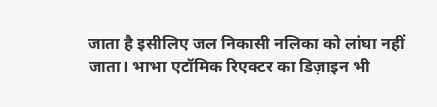जाता है इसीलिए जल निकासी नलिका को लांघा नहीं जाता। भाभा एटॉमिक रिएक्टर का डिज़ाइन भी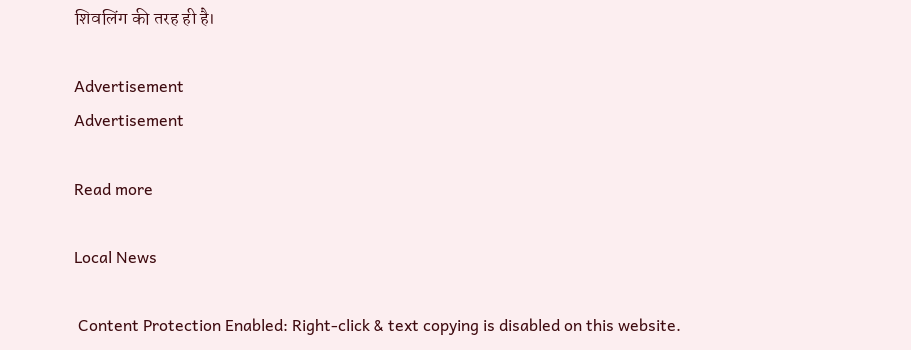शिवलिंग की तरह ही है।

Advertisement
Advertisement

Read more

Local News

 Content Protection Enabled: Right-click & text copying is disabled on this website.